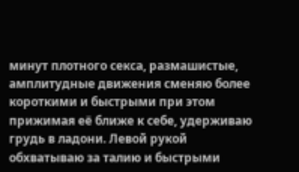минут плотного секса, размашистые, амплитудные движения сменяю более короткими и быстрыми при этом прижимая её ближе к себе, удерживаю грудь в ладони. Левой рукой обхватываю за талию и быстрыми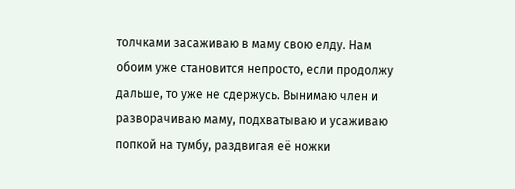толчками засаживаю в маму свою елду. Нам обоим уже становится непросто, если продолжу дальше, то уже не сдержусь. Вынимаю член и разворачиваю маму, подхватываю и усаживаю попкой на тумбу, раздвигая её ножки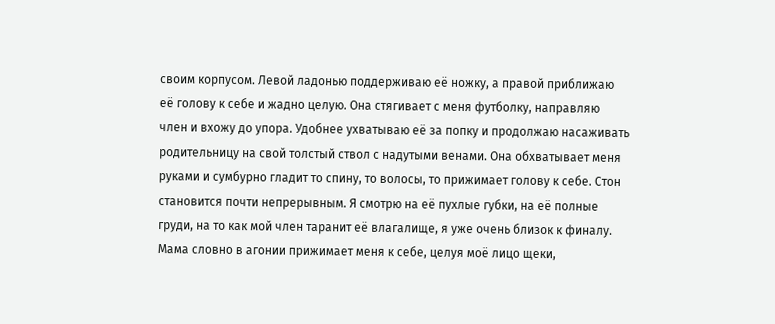своим корпусом. Левой ладонью поддерживаю её ножку, а правой приближаю её голову к себе и жадно целую. Она стягивает с меня футболку, направляю член и вхожу до упора. Удобнее ухватываю её за попку и продолжаю насаживать родительницу на свой толстый ствол с надутыми венами. Она обхватывает меня руками и сумбурно гладит то спину, то волосы, то прижимает голову к себе. Стон становится почти непрерывным. Я смотрю на её пухлые губки, на её полные груди, на то как мой член таранит её влагалище, я уже очень близок к финалу. Мама словно в агонии прижимает меня к себе, целуя моё лицо щеки,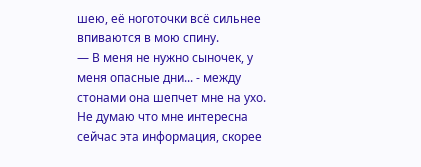шею, её ноготочки всё сильнее впиваются в мою спину.
— В меня не нужно сыночек, у меня опасные дни... - между стонами она шепчет мне на ухо.
Не думаю что мне интересна сейчас эта информация, скорее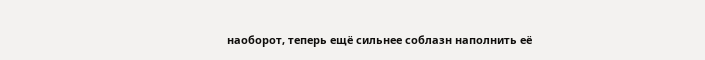наоборот, теперь ещё сильнее соблазн наполнить её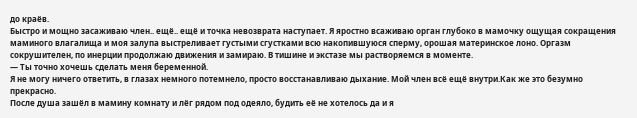до краёв.
Быстро и мощно засаживаю член.. ещё.. ещё и точка невозврата наступает. Я яростно всаживаю орган глубоко в мамочку ощущая сокращения маминого влагалища и моя залупа выстреливает густыми сгустками всю накопившуюся сперму, орошая материнское лоно. Оргазм сокрушителен, по инерции продолжаю движения и замираю. В тишине и экстазе мы растворяемся в моменте.
— Ты точно хочешь сделать меня беременной.
Я не могу ничего ответить, в глазах немного потемнело, просто восстанавливаю дыхание. Мой член всё ещё внутри.Как же это безумно прекрасно.
После душа зашёл в мамину комнату и лёг рядом под одеяло, будить её не хотелось да и я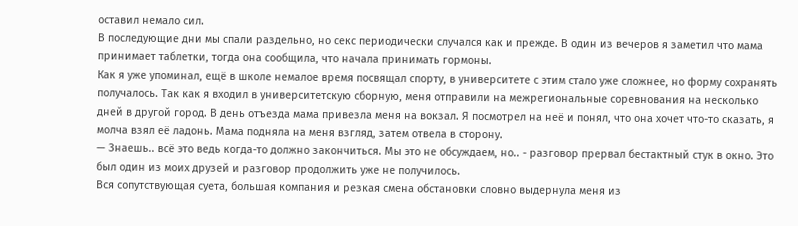оставил немало сил.
В последующие дни мы спали раздельно, но секс периодически случался как и прежде. В один из вечеров я заметил что мама принимает таблетки, тогда она сообщила, что начала принимать гормоны.
Как я уже упоминал, ещё в школе немалое время посвящал спорту, в университете с этим стало уже сложнее, но форму сохранять получалось. Так как я входил в университетскую сборную, меня отправили на межрегиональные соревнования на несколько дней в другой город. В день отъезда мама привезла меня на вокзал. Я посмотрел на неё и понял, что она хочет что-то сказать, я молча взял её ладонь. Мама подняла на меня взгляд, затем отвела в сторону.
— Знаешь.. всё это ведь когда-то должно закончиться. Мы это не обсуждаем, но.. - разговор прервал бестактный стук в окно. Это был один из моих друзей и разговор продолжить уже не получилось.
Вся сопутствующая суета, большая компания и резкая смена обстановки словно выдернула меня из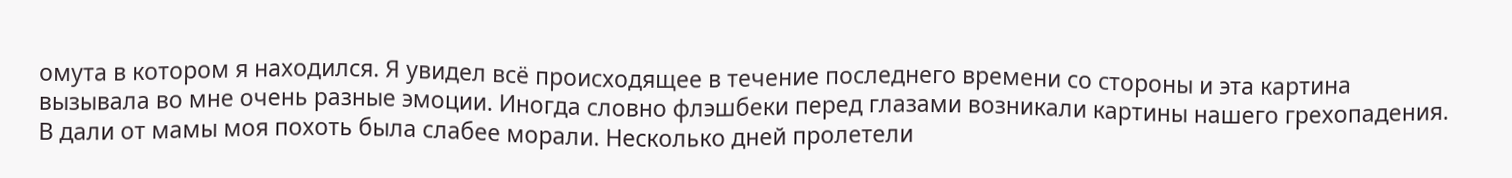омута в котором я находился. Я увидел всё происходящее в течение последнего времени со стороны и эта картина вызывала во мне очень разные эмоции. Иногда словно флэшбеки перед глазами возникали картины нашего грехопадения. В дали от мамы моя похоть была слабее морали. Несколько дней пролетели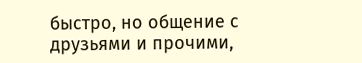быстро, но общение с друзьями и прочими,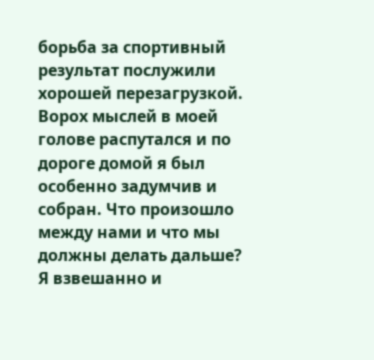борьба за спортивный результат послужили хорошей перезагрузкой. Ворох мыслей в моей голове распутался и по дороге домой я был особенно задумчив и собран. Что произошло между нами и что мы должны делать дальше? Я взвешанно и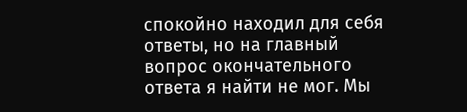спокойно находил для себя ответы, но на главный вопрос окончательного ответа я найти не мог. Мы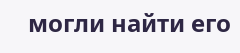могли найти его